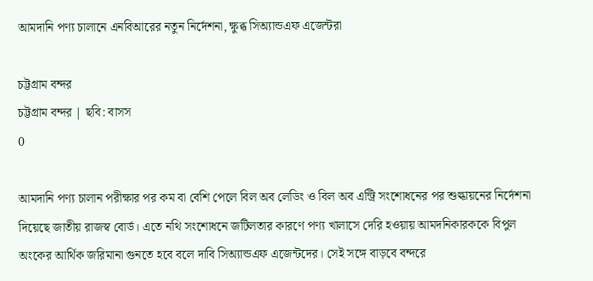আমদানি পণ্য চালানে এনবিআরের নতুন নির্দেশনা, ক্ষুব্ধ সিঅ্যান্ডএফ এজেন্টরা

চট্টগ্রাম বন্দর
চট্টগ্রাম বন্দর | ছবি: বাসস
0

আমদানি পণ্য চালান পরীক্ষার পর কম বা বেশি পেলে বিল অব লেডিং ও বিল অব এন্ট্রি সংশোধনের পর শুল্কায়নের নির্দেশনা দিয়েছে জাতীয় রাজস্ব বোর্ড। এতে নথি সংশোধনে জটিলতার কারণে পণ্য খালাসে দেরি হওয়ায় আমদনিকারককে বিপুল অংকের আর্থিক জরিমানা গুনতে হবে বলে দাবি সিঅ্যান্ডএফ এজেন্টদের। সেই সঙ্গে বাড়বে বন্দরে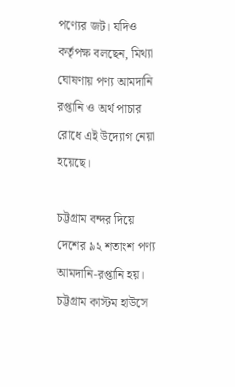পণ্যের জট। যদিও কর্তৃপক্ষ বলছেন, মিথ্যা ঘোষণায় পণ্য আমদানি রপ্তানি ও অর্থ পাচার রোধে এই উদ্যোগ নেয়া হয়েছে।

চট্টগ্রাম বন্দর দিয়ে দেশের ৯২ শতাংশ পণ্য আমদানি-রপ্তানি হয়। চট্টগ্রাম কাস্টম হাউসে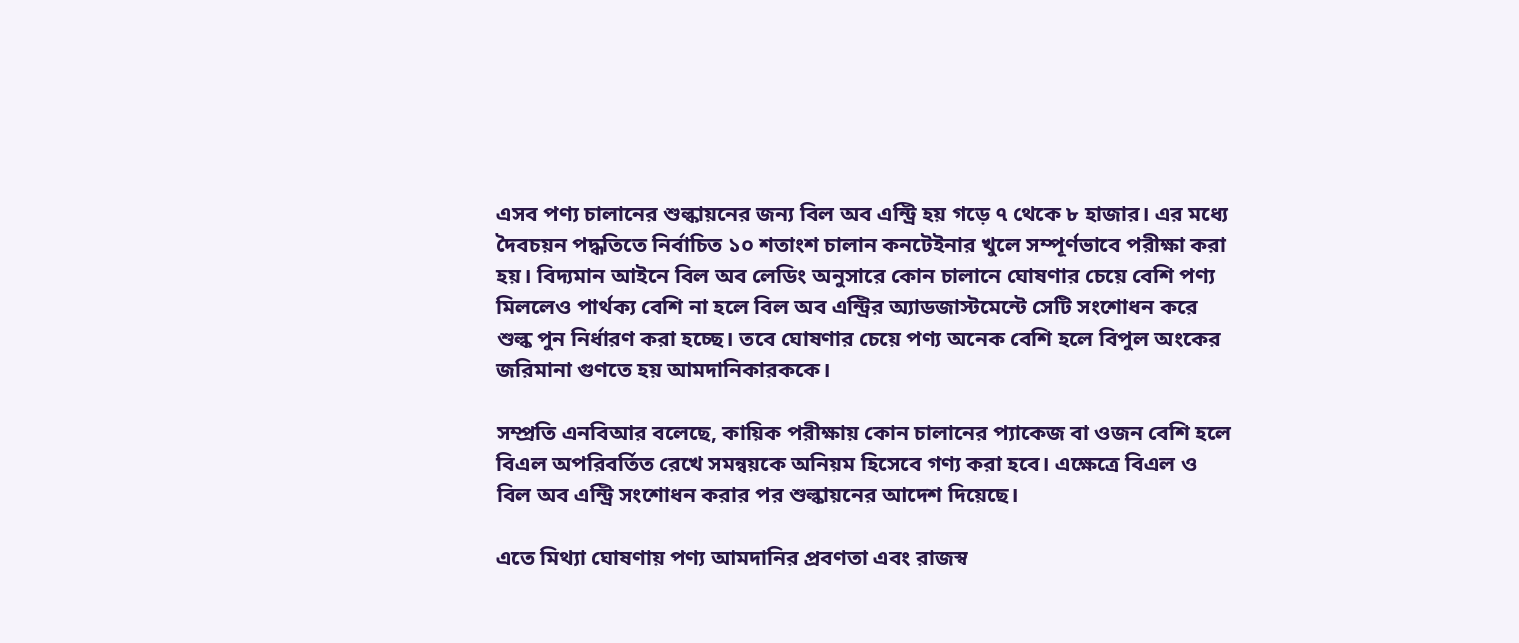এসব পণ্য চালানের শুল্কায়নের জন্য বিল অব এন্ট্রি হয় গড়ে ৭ থেকে ৮ হাজার। এর মধ্যে দৈবচয়ন পদ্ধতিতে নির্বাচিত ১০ শতাংশ চালান কনটেইনার খুলে সম্পূর্ণভাবে পরীক্ষা করা হয়। বিদ্যমান আইনে বিল অব লেডিং অনুসারে কোন চালানে ঘোষণার চেয়ে বেশি পণ্য মিললেও পার্থক্য বেশি না হলে বিল অব এন্ট্রির অ্যাডজাস্টমেন্টে সেটি সংশোধন করে শুল্ক পুন নির্ধারণ করা হচ্ছে। তবে ঘোষণার চেয়ে পণ্য অনেক বেশি হলে বিপুল অংকের জরিমানা গুণতে হয় আমদানিকারককে।

সম্প্রতি এনবিআর বলেছে, কায়িক পরীক্ষায় কোন চালানের প্যাকেজ বা ওজন বেশি হলে বিএল অপরিবর্তিত রেখে সমন্বয়কে অনিয়ম হিসেবে গণ্য করা হবে। এক্ষেত্রে বিএল ও বিল অব এন্ট্রি সংশোধন করার পর শুল্কায়নের আদেশ দিয়েছে।

এতে মিথ্যা ঘোষণায় পণ্য আমদানির প্রবণতা এবং রাজস্ব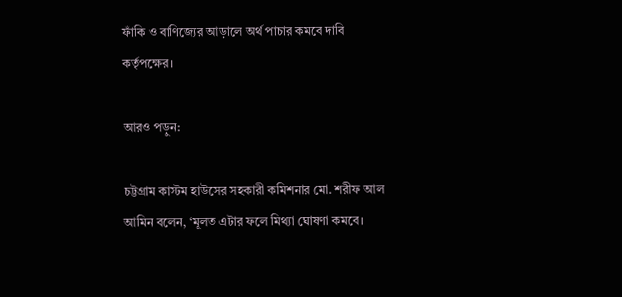ফাঁকি ও বাণিজ্যের আড়ালে অর্থ পাচার কমবে দাবি কর্তৃপক্ষের।

আরও পড়ুন:

চট্টগ্রাম কাস্টম হাউসের সহকারী কমিশনার মো. শরীফ আল আমিন বলেন, ‘মূলত এটার ফলে মিথ্যা ঘোষণা কমবে।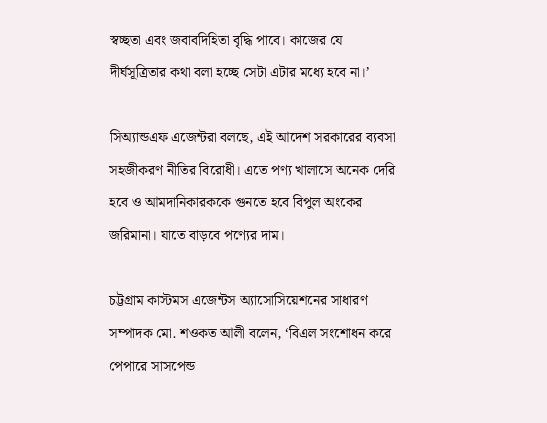স্বচ্ছতা এবং জবাবদিহিতা বৃদ্ধি পাবে। কাজের যে দীর্ঘসূত্রিতার কথা বলা হচ্ছে সেটা এটার মধ্যে হবে না।’

সিঅ্যান্ডএফ এজেন্টরা বলছে, এই আদেশ সরকারের ব্যবসা সহজীকরণ নীতির বিরোধী। এতে পণ্য খালাসে অনেক দেরি হবে ও আমদানিকারককে গুনতে হবে বিপুল অংকের জরিমানা। যাতে বাড়বে পণ্যের দাম।

চট্টগ্রাম কাস্টমস এজেন্টস অ্যাসোসিয়েশনের সাধারণ সম্পাদক মো. শওকত আলী বলেন, ‘বিএল সংশোধন করে পেপারে সাসপেন্ড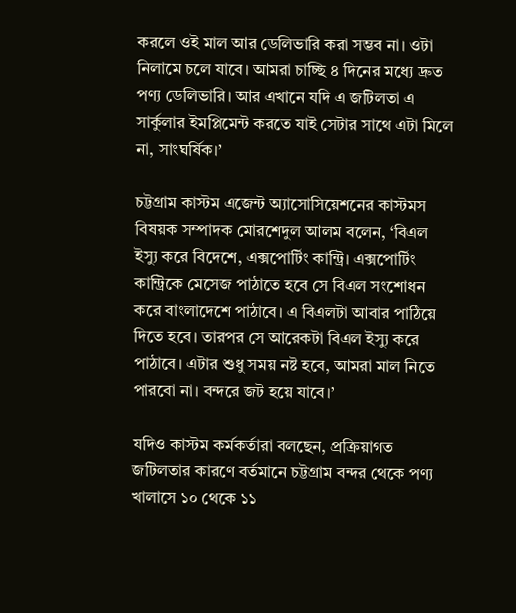করলে ওই মাল আর ডেলিভারি করা সম্ভব না। ওটা নিলামে চলে যাবে। আমরা চাচ্ছি ৪ দিনের মধ্যে দ্রুত পণ্য ডেলিভারি। আর এখানে যদি এ জটিলতা এ সার্কুলার ইমপ্লিমেন্ট করতে যাই সেটার সাথে এটা মিলে না, সাংঘর্ষিক।’

চট্টগ্রাম কাস্টম এজেন্ট অ্যাসোসিয়েশনের কাস্টমস বিষয়ক সম্পাদক মোরশেদুল আলম বলেন, ‘বিএল ইস্যু করে বিদেশে, এক্সপোর্টিং কান্ট্রি। এক্সপোর্টিং কান্ট্রিকে মেসেজ পাঠাতে হবে সে বিএল সংশোধন করে বাংলাদেশে পাঠাবে। এ বিএলটা আবার পাঠিয়ে দিতে হবে। তারপর সে আরেকটা বিএল ইস্যু করে পাঠাবে। এটার শুধু সময় নষ্ট হবে, আমরা মাল নিতে পারবো না। বন্দরে জট হয়ে যাবে।’

যদিও কাস্টম কর্মকর্তারা বলছেন, প্রক্রিয়াগত জটিলতার কারণে বর্তমানে চট্টগ্রাম বন্দর থেকে পণ্য খালাসে ১০ থেকে ১১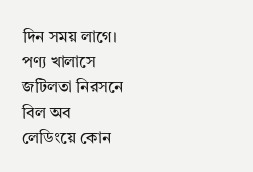দিন সময় লাগে। পণ্য খালাসে জটিলতা নিরসনে বিল অব লেডিংয়ে কোন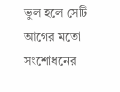ভুল হলে সেটি আগের মতো সংশোধনের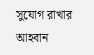সুযোগ রাখার আহবান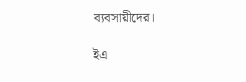ব্যবসায়ীদের।

ইএ